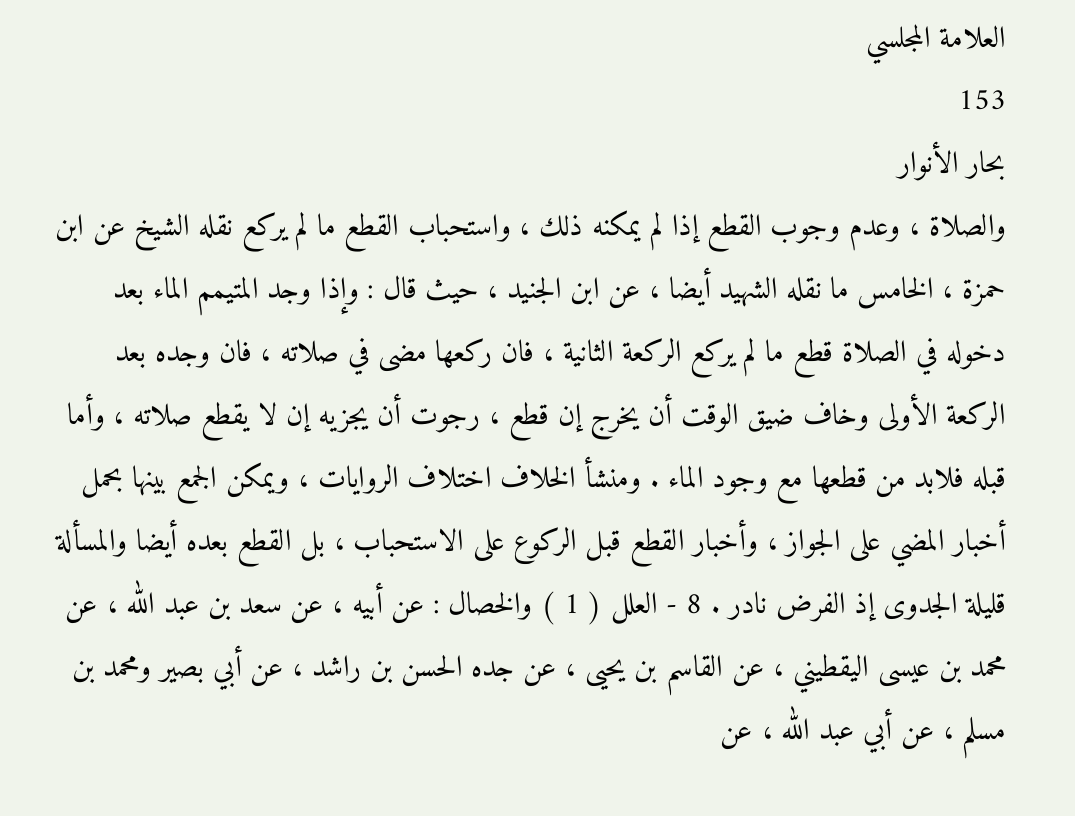العلامة المجلسي
153
بحار الأنوار
والصلاة ، وعدم وجوب القطع إذا لم يمكنه ذلك ، واستحباب القطع ما لم يركع نقله الشيخ عن ابن حمزة ، الخامس ما نقله الشهيد أيضا ، عن ابن الجنيد ، حيث قال : وإذا وجد المتيمم الماء بعد دخوله في الصلاة قطع ما لم يركع الركعة الثانية ، فان ركعها مضى في صلاته ، فان وجده بعد الركعة الأولى وخاف ضيق الوقت أن يخرج إن قطع ، رجوت أن يجزيه إن لا يقطع صلاته ، وأما قبله فلابد من قطعها مع وجود الماء . ومنشأ الخلاف اختلاف الروايات ، ويمكن الجمع بينها بحمل أخبار المضي على الجواز ، وأخبار القطع قبل الركوع على الاستحباب ، بل القطع بعده أيضا والمسألة قليلة الجدوى إذ الفرض نادر . 8 - العلل ( 1 ) والخصال : عن أبيه ، عن سعد بن عبد الله ، عن محمد بن عيسى اليقطيني ، عن القاسم بن يحيى ، عن جده الحسن بن راشد ، عن أبي بصير ومحمد بن مسلم ، عن أبي عبد الله ، عن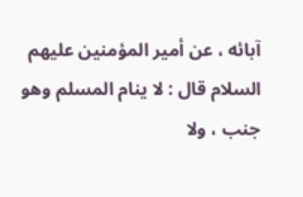آبائه ، عن أمير المؤمنين عليهم السلام قال : لا ينام المسلم وهو جنب ، ولا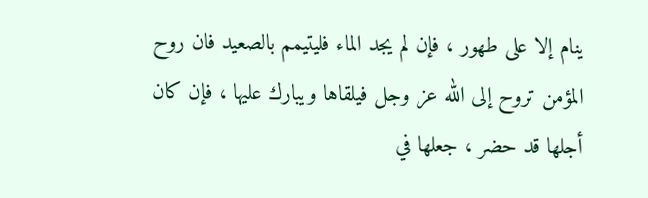ينام إلا على طهور ، فإن لم يجد الماء فليتيمم بالصعيد فان روح المؤمن تروح إلى الله عز وجل فيلقاها ويبارك عليها ، فإن كان أجلها قد حضر ، جعلها في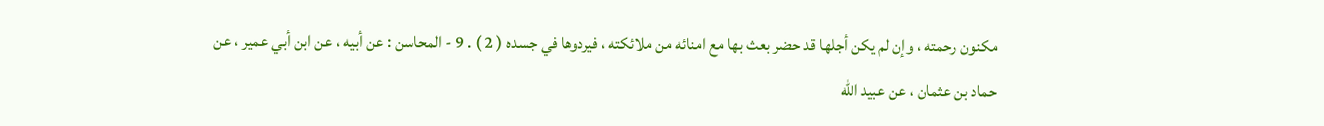مكنون رحمته ، وإن لم يكن أجلها قد حضر بعث بها مع امنائه من ملائكته ، فيردوها في جسده ( 2 ) . 9 - المحاسن : عن أبيه ، عن ابن أبي عمير ، عن حماد بن عثمان ، عن عبيد الله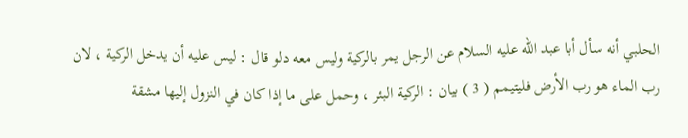الحلبي أنه سأل أبا عبد الله عليه السلام عن الرجل يمر بالركية وليس معه دلو قال : ليس عليه أن يدخل الركية ، لان رب الماء هو رب الأرض فليتيمم ( 3 ) بيان : الركية البئر ، وحمل على ما إذا كان في النزول إليها مشقة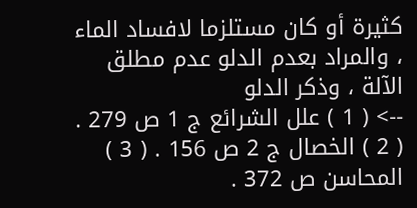كثيرة أو كان مستلزما لافساد الماء ، والمراد بعدم الدلو عدم مطلق الآلة ، وذكر الدلو
--> ( 1 ) علل الشرائع ج 1 ص 279 . ( 2 ) الخصال ج 2 ص 156 . ( 3 ) المحاسن ص 372 .